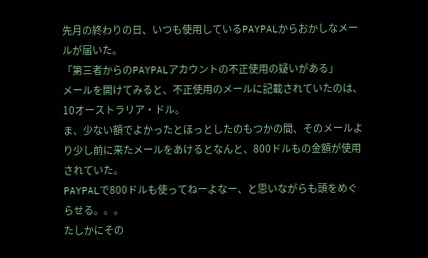先月の終わりの日、いつも使用しているPAYPALからおかしなメールが届いた。
「第三者からのPAYPALアカウントの不正使用の疑いがある」
メールを開けてみると、不正使用のメールに記載されていたのは、10オーストラリア・ドル。
ま、少ない額でよかったとほっとしたのもつかの間、そのメールより少し前に来たメールをあけるとなんと、800ドルもの金額が使用されていた。
PAYPALで800ドルも使ってねーよなー、と思いながらも頭をめぐらせる。。。
たしかにその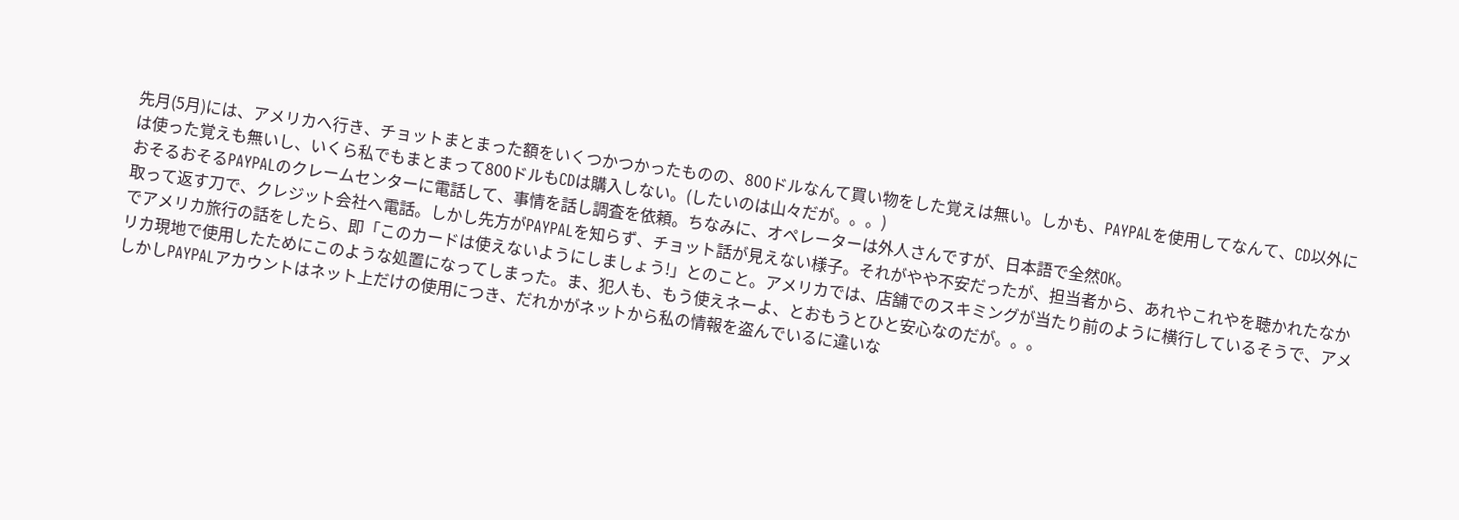先月(5月)には、アメリカへ行き、チョットまとまった額をいくつかつかったものの、800ドルなんて買い物をした覚えは無い。しかも、PAYPALを使用してなんて、CD以外には使った覚えも無いし、いくら私でもまとまって800ドルもCDは購入しない。(したいのは山々だが。。。)
おそるおそるPAYPALのクレームセンターに電話して、事情を話し調査を依頼。ちなみに、オペレーターは外人さんですが、日本語で全然OK。
取って返す刀で、クレジット会社へ電話。しかし先方がPAYPALを知らず、チョット話が見えない様子。それがやや不安だったが、担当者から、あれやこれやを聴かれたなかでアメリカ旅行の話をしたら、即「このカードは使えないようにしましょう!」とのこと。アメリカでは、店舗でのスキミングが当たり前のように横行しているそうで、アメリカ現地で使用したためにこのような処置になってしまった。ま、犯人も、もう使えネーよ、とおもうとひと安心なのだが。。。
しかしPAYPALアカウントはネット上だけの使用につき、だれかがネットから私の情報を盗んでいるに違いな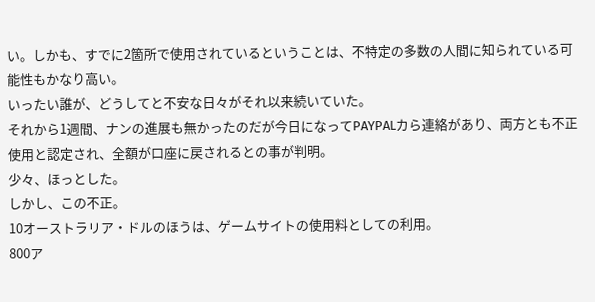い。しかも、すでに2箇所で使用されているということは、不特定の多数の人間に知られている可能性もかなり高い。
いったい誰が、どうしてと不安な日々がそれ以来続いていた。
それから1週間、ナンの進展も無かったのだが今日になってPAYPALカら連絡があり、両方とも不正使用と認定され、全額が口座に戻されるとの事が判明。
少々、ほっとした。
しかし、この不正。
10オーストラリア・ドルのほうは、ゲームサイトの使用料としての利用。
800ア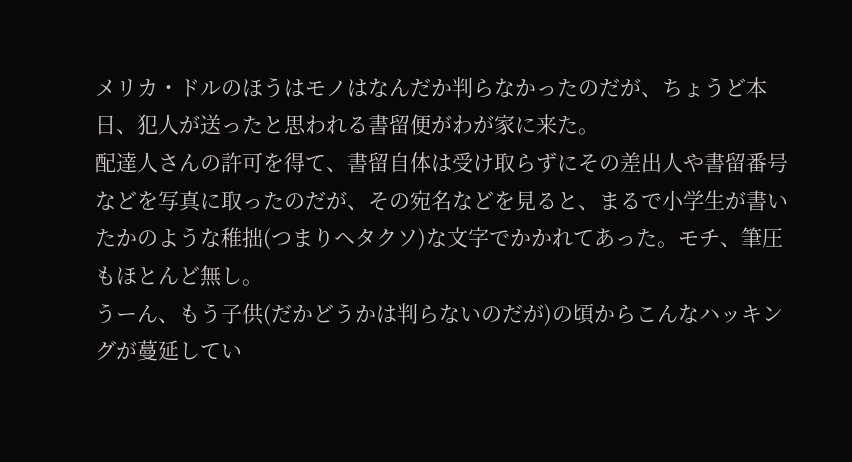メリカ・ドルのほうはモノはなんだか判らなかったのだが、ちょうど本日、犯人が送ったと思われる書留便がわが家に来た。
配達人さんの許可を得て、書留自体は受け取らずにその差出人や書留番号などを写真に取ったのだが、その宛名などを見ると、まるで小学生が書いたかのような稚拙(つまりヘタクソ)な文字でかかれてあった。モチ、筆圧もほとんど無し。
うーん、もう子供(だかどうかは判らないのだが)の頃からこんなハッキングが蔓延してい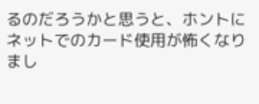るのだろうかと思うと、ホントにネットでのカード使用が怖くなりまし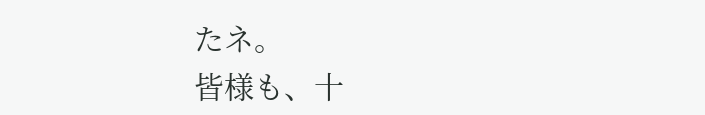たネ。
皆様も、十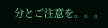分とご注意を。。。